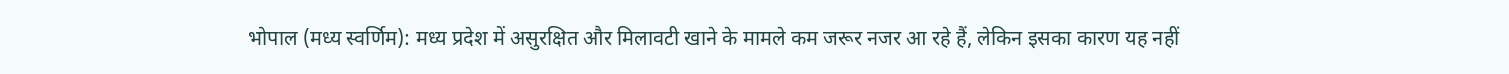भोपाल (मध्य स्वर्णिम): मध्य प्रदेश में असुरक्षित और मिलावटी खाने के मामले कम जरूर नजर आ रहे हैं, लेकिन इसका कारण यह नहीं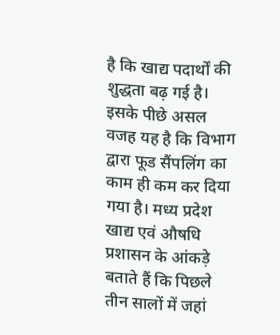है कि खाद्य पदार्थों की शुद्धता बढ़ गई है। इसके पीछे असल वजह यह है कि विभाग द्वारा फूड सैंपलिंग का काम ही कम कर दिया गया है। मध्य प्रदेश खाद्य एवं औषधि प्रशासन के आंकड़े बताते हैं कि पिछले तीन सालों में जहां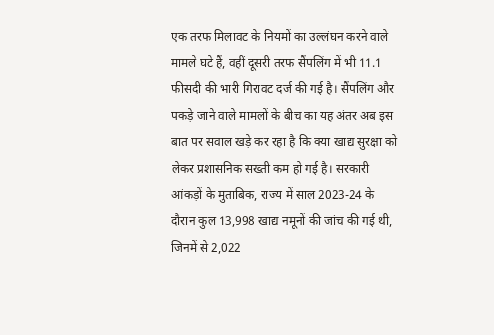एक तरफ मिलावट के नियमों का उल्लंघन करने वाले मामले घटे हैं, वहीं दूसरी तरफ सैंपलिंग में भी 11.1 फीसदी की भारी गिरावट दर्ज की गई है। सैंपलिंग और पकड़े जाने वाले मामलों के बीच का यह अंतर अब इस बात पर सवाल खड़े कर रहा है कि क्या खाद्य सुरक्षा को लेकर प्रशासनिक सख्ती कम हो गई है। सरकारी आंकड़ों के मुताबिक, राज्य में साल 2023-24 के दौरान कुल 13,998 खाद्य नमूनों की जांच की गई थी, जिनमें से 2,022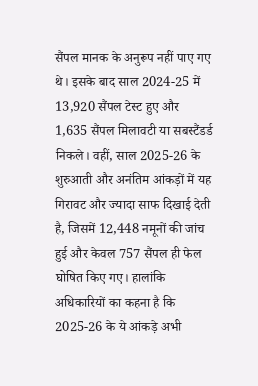सैंपल मानक के अनुरूप नहीं पाए गए थे। इसके बाद साल 2024-25 में 13,920 सैंपल टेस्ट हुए और 1,635 सैंपल मिलावटी या सबस्टैंडर्ड निकले। वहीं, साल 2025-26 के शुरुआती और अनंतिम आंकड़ों में यह गिरावट और ज्यादा साफ दिखाई देती है, जिसमें 12,448 नमूनों की जांच हुई और केवल 757 सैंपल ही फेल घोषित किए गए। हालांकि अधिकारियों का कहना है कि 2025-26 के ये आंकड़े अभी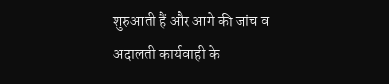शुरुआती हैं और आगे की जांच व अदालती कार्यवाही के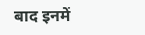बाद इनमें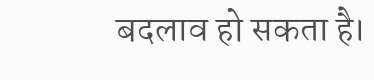बदलाव हो सकता है।